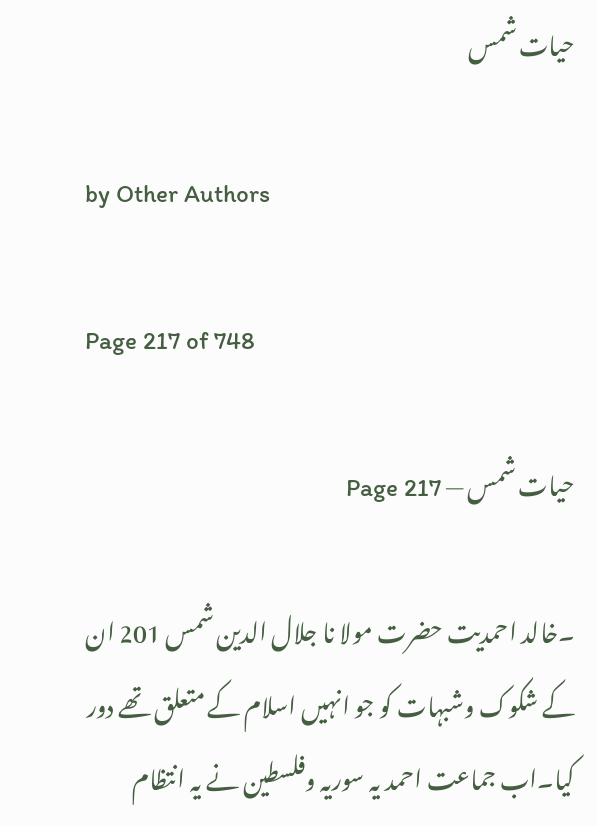حیات شمس

by Other Authors

Page 217 of 748

حیات شمس — Page 217

۔خالد احمدیت حضرت مولا نا جلال الدین شمس 201 ان کے شکوک وشبہات کو جو انہیں اسلام کے متعلق تھے دور کیا۔اب جماعت احمد یہ سوریہ وفلسطین نے یہ انتظام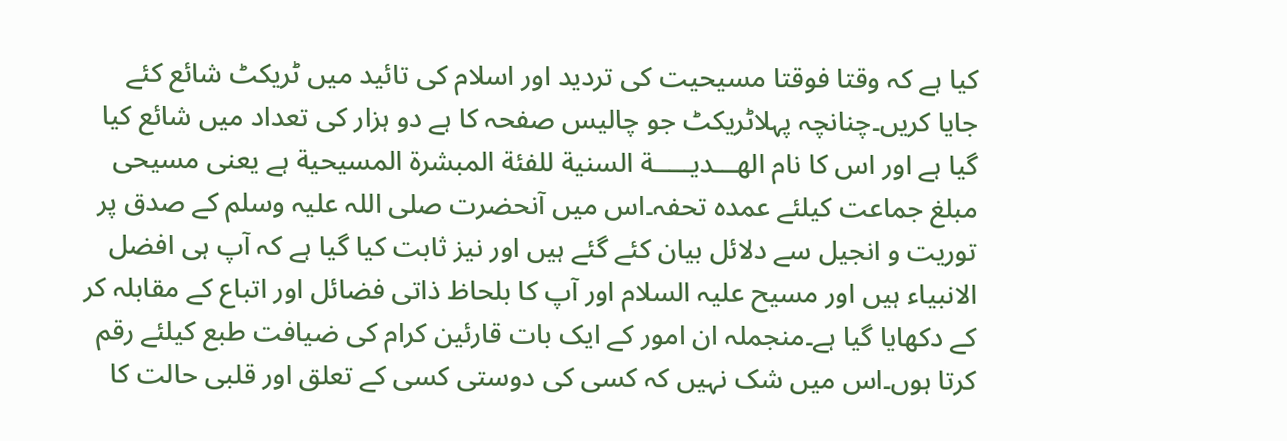کیا ہے کہ وقتا فوقتا مسیحیت کی تردید اور اسلام کی تائید میں ٹریکٹ شائع کئے جایا کریں۔چنانچہ پہلاٹریکٹ جو چالیس صفحہ کا ہے دو ہزار کی تعداد میں شائع کیا گیا ہے اور اس کا نام الهـــديـــــة السنية للفئة المبشرة المسيحية ہے یعنی مسیحی مبلغ جماعت کیلئے عمدہ تحفہ۔اس میں آنحضرت صلی اللہ علیہ وسلم کے صدق پر توریت و انجیل سے دلائل بیان کئے گئے ہیں اور نیز ثابت کیا گیا ہے کہ آپ ہی افضل الانبیاء ہیں اور مسیح علیہ السلام اور آپ کا بلحاظ ذاتی فضائل اور اتباع کے مقابلہ کر کے دکھایا گیا ہے۔منجملہ ان امور کے ایک بات قارئین کرام کی ضیافت طبع کیلئے رقم کرتا ہوں۔اس میں شک نہیں کہ کسی کی دوستی کسی کے تعلق اور قلبی حالت کا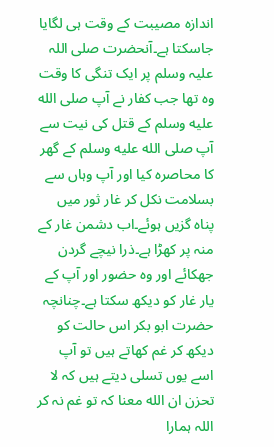اندازہ مصیبت کے وقت ہی لگایا جاسکتا ہے۔آنحضرت صلی اللہ علیہ وسلم پر ایک تنگی کا وقت وہ تھا جب کفار نے آپ صلى الله عليه وسلم کے قتل کی نیت سے آپ صلى الله عليه وسلم کے گھر کا محاصرہ کیا اور آپ وہاں سے بسلامت نکل کر غار ثور میں پناہ گزیں ہوئے۔اب دشمن غار کے منہ پر کھڑا ہے۔ذرا نیچے گردن جھکائے اور وہ حضور اور آپ کے یار غار کو دیکھ سکتا ہے۔چنانچہ حضرت ابو بکر اس حالت کو دیکھ کر غم کھاتے ہیں تو آپ اسے یوں تسلی دیتے ہیں کہ لا تحزن ان الله معنا کہ تو غم نہ کر اللہ ہمارا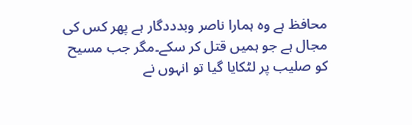محافظ ہے وہ ہمارا ناصر وبدددگار ہے پھر کس کی مجال ہے جو ہمیں قتل کر سکے۔مگر جب مسیح کو صلیب پر لٹکایا گیا تو انہوں نے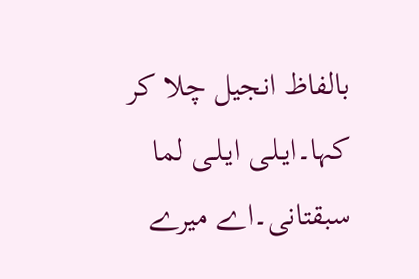بالفاظ انجیل چلا کر کہا۔ایـلـی ایـلـی لما سبقتانی۔اے میرے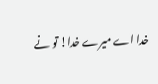خدا اے میرے خدا! تو نے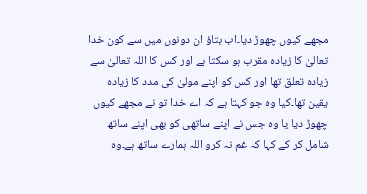مجھے کیوں چھوڑ دیا۔اب بتاؤ ان دونوں میں سے کون خدا تعالیٰ کا زیادہ مقرب ہو سکتا ہے اور کس کا اللہ تعالیٰ سے زیادہ تعلق تھا اور کس کو اپنے مولیٰ کی مدد کا زیادہ یقین تھا۔کیا وہ جو کہتا ہے کہ اے خدا تو نے مجھے کیوں چھوڑ دیا یا وہ جس نے اپنے ساتھی کو بھی اپنے ساتھ شامل کر کے کہا کہ غم نہ کرو اللہ ہمارے ساتھ ہے۔وہ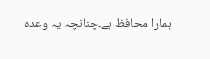ہمارا محافظ ہے۔چنانچہ یہ وعدہ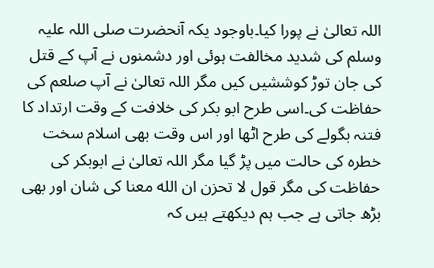اللہ تعالیٰ نے پورا کیا۔باوجود یکہ آنحضرت صلی اللہ علیہ وسلم کی شدید مخالفت ہوئی اور دشمنوں نے آپ کے قتل کی جان توڑ کوششیں کیں مگر اللہ تعالیٰ نے آپ صلعم کی حفاظت کی۔اسی طرح ابو بکر کی خلافت کے وقت ارتداد کا فتنہ بگولے کی طرح اٹھا اور اس وقت بھی اسلام سخت خطرہ کی حالت میں پڑ گیا مگر اللہ تعالیٰ نے ابوبکر کی حفاظت کی مگر قول لا تحزن ان الله معنا کی شان اور بھی بڑھ جاتی ہے جب ہم دیکھتے ہیں کہ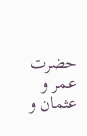حضرت عمر و عثمان و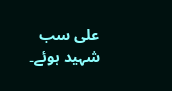علی سب شہید ہوئے۔